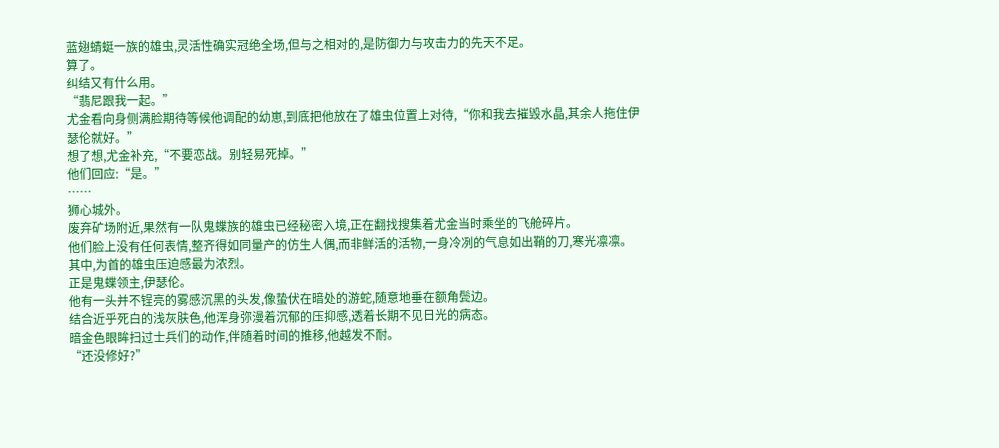蓝翅蜻蜓一族的雄虫,灵活性确实冠绝全场,但与之相对的,是防御力与攻击力的先天不足。
算了。
纠结又有什么用。
“翡尼跟我一起。”
尤金看向身侧满脸期待等候他调配的幼崽,到底把他放在了雄虫位置上对待,“你和我去摧毁水晶,其余人拖住伊瑟伦就好。”
想了想,尤金补充,“不要恋战。别轻易死掉。”
他们回应:“是。”
……
狮心城外。
废弃矿场附近,果然有一队鬼蝶族的雄虫已经秘密入境,正在翻找搜集着尤金当时乘坐的飞舱碎片。
他们脸上没有任何表情,整齐得如同量产的仿生人偶,而非鲜活的活物,一身冷冽的气息如出鞘的刀,寒光凛凛。
其中,为首的雄虫压迫感最为浓烈。
正是鬼蝶领主,伊瑟伦。
他有一头并不锃亮的雾感沉黑的头发,像蛰伏在暗处的游蛇,随意地垂在额角鬓边。
结合近乎死白的浅灰肤色,他浑身弥漫着沉郁的压抑感,透着长期不见日光的病态。
暗金色眼眸扫过士兵们的动作,伴随着时间的推移,他越发不耐。
“还没修好?”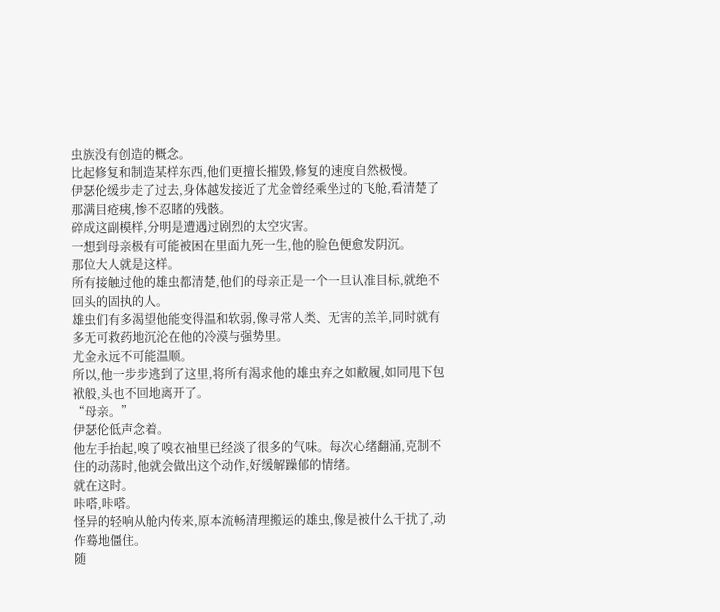虫族没有创造的概念。
比起修复和制造某样东西,他们更擅长摧毁,修复的速度自然极慢。
伊瑟伦缓步走了过去,身体越发接近了尤金曾经乘坐过的飞舱,看清楚了那满目疮痍,惨不忍睹的残骸。
碎成这副模样,分明是遭遇过剧烈的太空灾害。
一想到母亲极有可能被困在里面九死一生,他的脸色便愈发阴沉。
那位大人就是这样。
所有接触过他的雄虫都清楚,他们的母亲正是一个一旦认准目标,就绝不回头的固执的人。
雄虫们有多渴望他能变得温和软弱,像寻常人类、无害的羔羊,同时就有多无可救药地沉沦在他的冷漠与强势里。
尤金永远不可能温顺。
所以,他一步步逃到了这里,将所有渴求他的雄虫弃之如敝履,如同甩下包袱般,头也不回地离开了。
“母亲。”
伊瑟伦低声念着。
他左手抬起,嗅了嗅衣袖里已经淡了很多的气味。每次心绪翻涌,克制不住的动荡时,他就会做出这个动作,好缓解躁郁的情绪。
就在这时。
咔嗒,咔嗒。
怪异的轻响从舱内传来,原本流畅清理搬运的雄虫,像是被什么干扰了,动作蓦地僵住。
随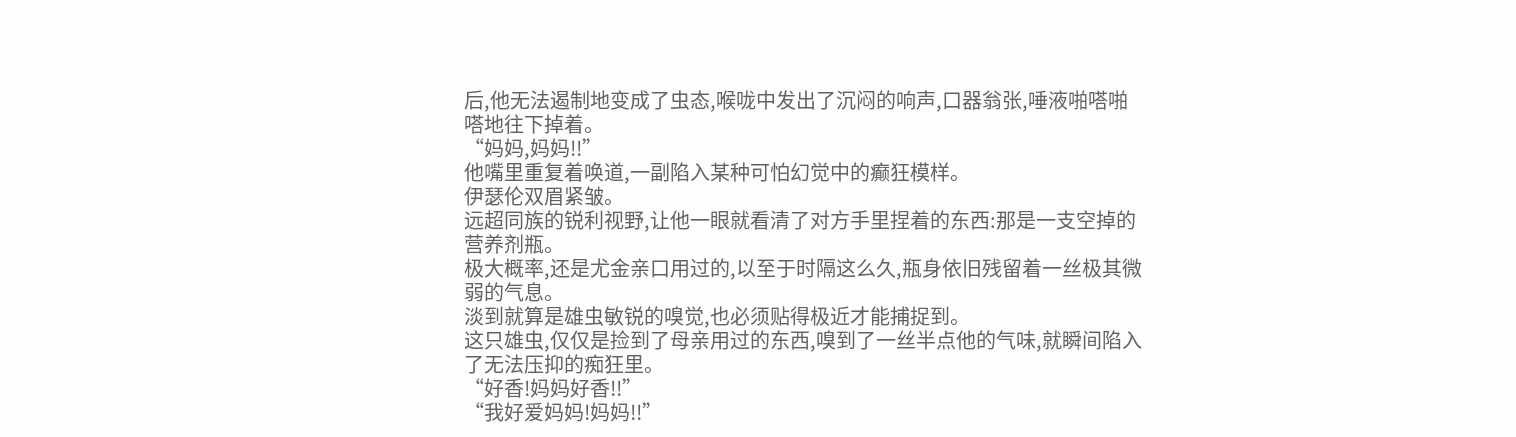后,他无法遏制地变成了虫态,喉咙中发出了沉闷的响声,口器翁张,唾液啪嗒啪嗒地往下掉着。
“妈妈,妈妈!!”
他嘴里重复着唤道,一副陷入某种可怕幻觉中的癫狂模样。
伊瑟伦双眉紧皱。
远超同族的锐利视野,让他一眼就看清了对方手里捏着的东西:那是一支空掉的营养剂瓶。
极大概率,还是尤金亲口用过的,以至于时隔这么久,瓶身依旧残留着一丝极其微弱的气息。
淡到就算是雄虫敏锐的嗅觉,也必须贴得极近才能捕捉到。
这只雄虫,仅仅是捡到了母亲用过的东西,嗅到了一丝半点他的气味,就瞬间陷入了无法压抑的痴狂里。
“好香!妈妈好香!!”
“我好爱妈妈!妈妈!!”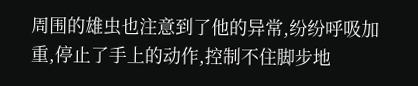周围的雄虫也注意到了他的异常,纷纷呼吸加重,停止了手上的动作,控制不住脚步地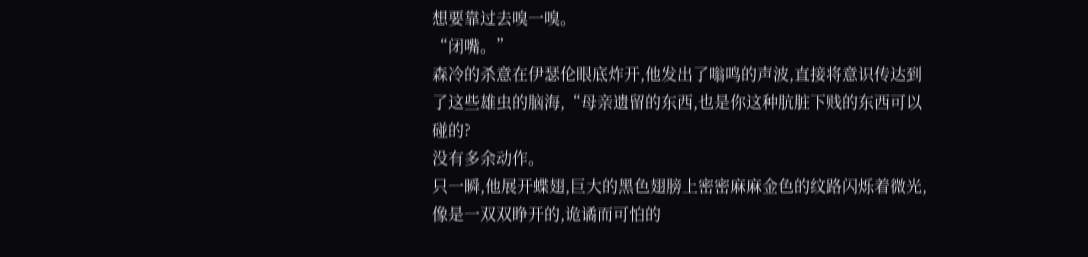想要靠过去嗅一嗅。
“闭嘴。”
森冷的杀意在伊瑟伦眼底炸开,他发出了嗡鸣的声波,直接将意识传达到了这些雄虫的脑海,“母亲遗留的东西,也是你这种肮脏下贱的东西可以碰的?
没有多余动作。
只一瞬,他展开蝶翅,巨大的黑色翅膀上密密麻麻金色的纹路闪烁着微光,像是一双双睁开的,诡谲而可怕的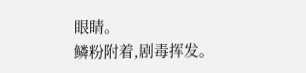眼睛。
鳞粉附着,剧毒挥发。